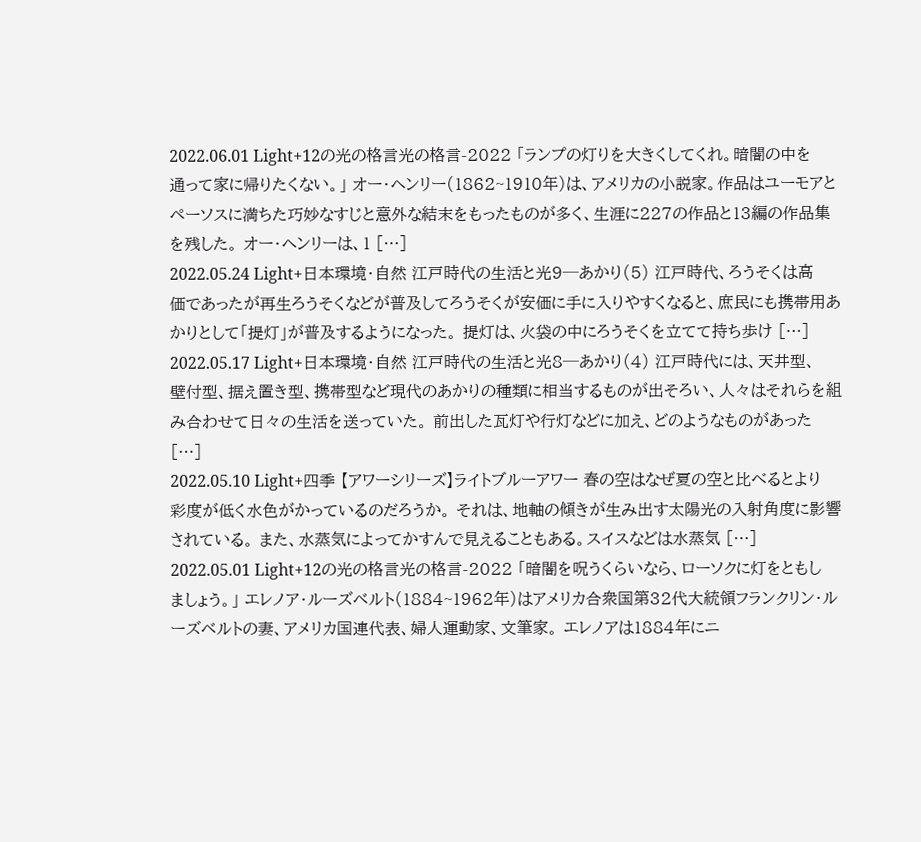2022.06.01 Light+12の光の格言光の格言-2022 「ランプの灯りを大きくしてくれ。暗闇の中を通って家に帰りたくない。」 オー・ヘンリー(1862~1910年)は、アメリカの小説家。作品はユーモアとペーソスに満ちた巧妙なすじと意外な結末をもったものが多く、生涯に227の作品と13編の作品集を残した。 オー・ヘンリーは、1 […]
2022.05.24 Light+日本環境・自然 江戸時代の生活と光9─あかり(5) 江戸時代、ろうそくは高価であったが再生ろうそくなどが普及してろうそくが安価に手に入りやすくなると、庶民にも携帯用あかりとして「提灯」が普及するようになった。 提灯は、火袋の中にろうそくを立てて持ち歩け […]
2022.05.17 Light+日本環境・自然 江戸時代の生活と光8─あかり(4) 江戸時代には、天井型、壁付型、据え置き型、携帯型など現代のあかりの種類に相当するものが出そろい、人々はそれらを組み合わせて日々の生活を送っていた。 前出した瓦灯や行灯などに加え、どのようなものがあった […]
2022.05.10 Light+四季 【アワーシリーズ】ライトブルーアワー 春の空はなぜ夏の空と比べるとより彩度が低く水色がかっているのだろうか。 それは、地軸の傾きが生み出す太陽光の入射角度に影響されている。 また、水蒸気によってかすんで見えることもある。スイスなどは水蒸気 […]
2022.05.01 Light+12の光の格言光の格言-2022 「暗闇を呪うくらいなら、ローソクに灯をともしましょう。」 エレノア・ルーズベルト(1884~1962年)はアメリカ合衆国第32代大統領フランクリン・ルーズベルトの妻、アメリカ国連代表、婦人運動家、文筆家。 エレノアは1884年にニ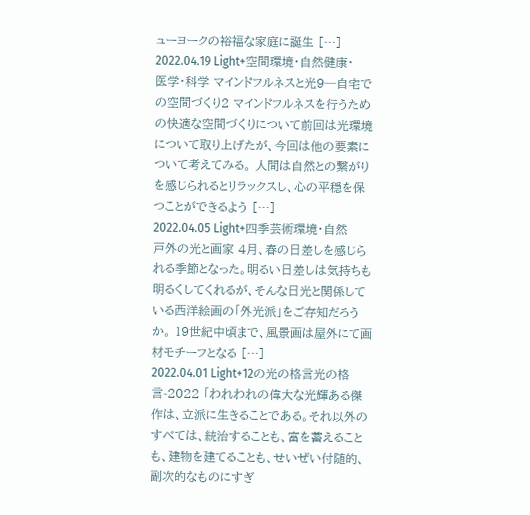ューヨークの裕福な家庭に誕生 […]
2022.04.19 Light+空間環境・自然健康・医学・科学 マインドフルネスと光9─自宅での空間づくり2 マインドフルネスを行うための快適な空間づくりについて前回は光環境について取り上げたが、今回は他の要素について考えてみる。 人間は自然との繋がりを感じられるとリラックスし、心の平穏を保つことができるよう […]
2022.04.05 Light+四季芸術環境・自然 戸外の光と画家 4月、春の日差しを感じられる季節となった。明るい日差しは気持ちも明るくしてくれるが、そんな日光と関係している西洋絵画の「外光派」をご存知だろうか。 19世紀中頃まで、風景画は屋外にて画材モチーフとなる […]
2022.04.01 Light+12の光の格言光の格言-2022 「われわれの偉大な光輝ある傑作は、立派に生きることである。それ以外のすべては、統治することも、富を蓄えることも、建物を建てることも、せいぜい付随的、副次的なものにすぎ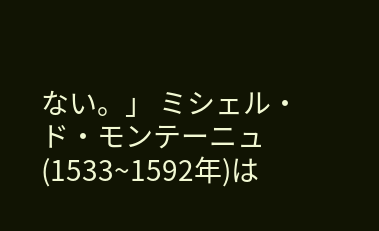ない。」 ミシェル・ド・モンテーニュ(1533~1592年)は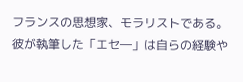フランスの思想家、モラリストである。彼が執筆した「エセ―」は自らの経験や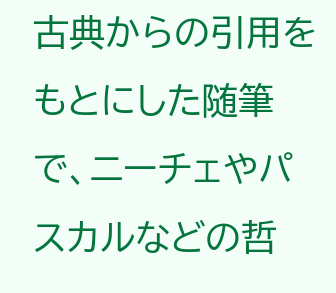古典からの引用をもとにした随筆で、ニーチェやパスカルなどの哲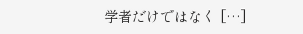学者だけではなく […]